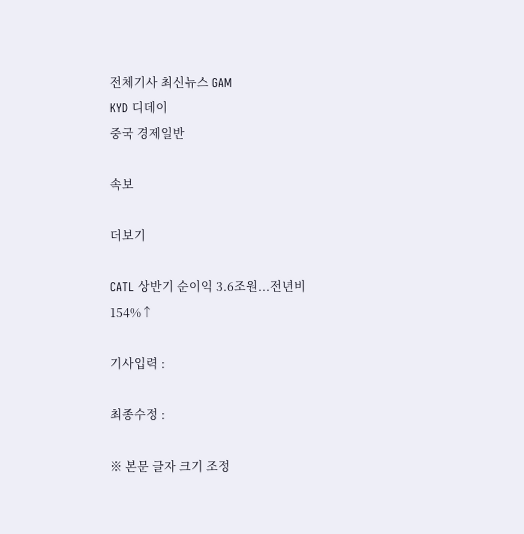전체기사 최신뉴스 GAM
KYD 디데이
중국 경제일반

속보

더보기

CATL 상반기 순이익 3.6조원...전년비 154%↑

기사입력 :

최종수정 :

※ 본문 글자 크기 조정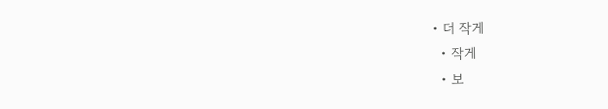• 더 작게
  • 작게
  • 보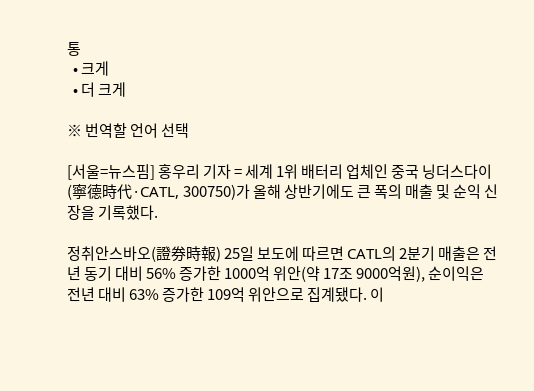통
  • 크게
  • 더 크게

※ 번역할 언어 선택

[서울=뉴스핌] 홍우리 기자 = 세계 1위 배터리 업체인 중국 닝더스다이(寧德時代·CATL, 300750)가 올해 상반기에도 큰 폭의 매출 및 순익 신장을 기록했다.

정취안스바오(證券時報) 25일 보도에 따르면 CATL의 2분기 매출은 전년 동기 대비 56% 증가한 1000억 위안(약 17조 9000억원), 순이익은 전년 대비 63% 증가한 109억 위안으로 집계됐다. 이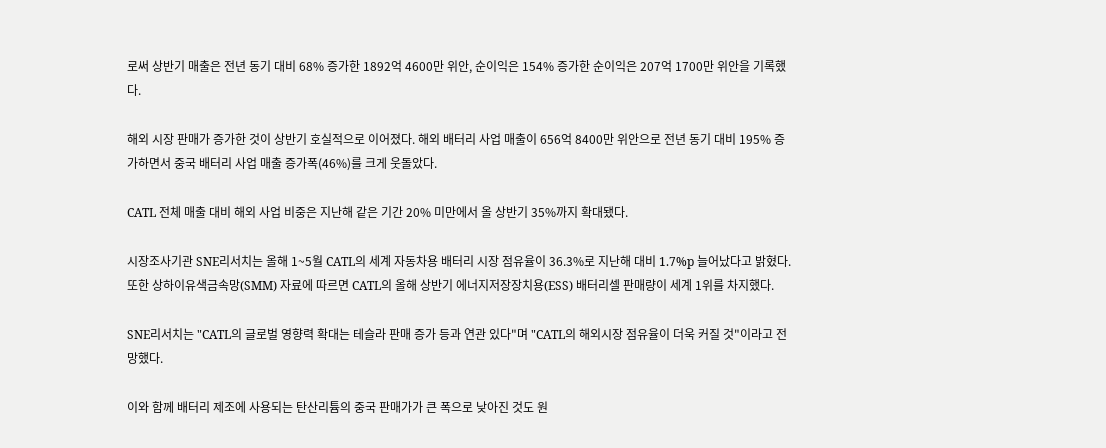로써 상반기 매출은 전년 동기 대비 68% 증가한 1892억 4600만 위안, 순이익은 154% 증가한 순이익은 207억 1700만 위안을 기록했다.

해외 시장 판매가 증가한 것이 상반기 호실적으로 이어졌다. 해외 배터리 사업 매출이 656억 8400만 위안으로 전년 동기 대비 195% 증가하면서 중국 배터리 사업 매출 증가폭(46%)를 크게 웃돌았다.

CATL 전체 매출 대비 해외 사업 비중은 지난해 같은 기간 20% 미만에서 올 상반기 35%까지 확대됐다.

시장조사기관 SNE리서치는 올해 1~5월 CATL의 세계 자동차용 배터리 시장 점유율이 36.3%로 지난해 대비 1.7%p 늘어났다고 밝혔다. 또한 상하이유색금속망(SMM) 자료에 따르면 CATL의 올해 상반기 에너지저장장치용(ESS) 배터리셀 판매량이 세계 1위를 차지했다.

SNE리서치는 "CATL의 글로벌 영향력 확대는 테슬라 판매 증가 등과 연관 있다"며 "CATL의 해외시장 점유율이 더욱 커질 것"이라고 전망했다.

이와 함께 배터리 제조에 사용되는 탄산리튬의 중국 판매가가 큰 폭으로 낮아진 것도 원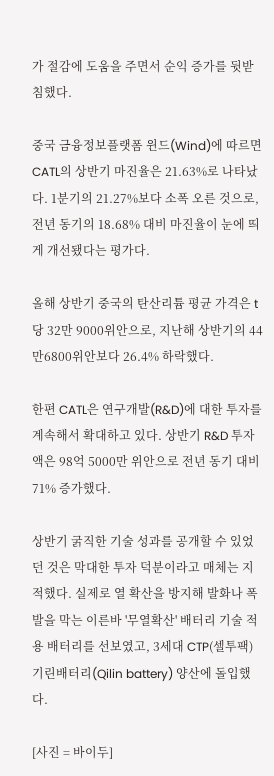가 절감에 도움을 주면서 순익 증가를 뒷받침했다.

중국 금융정보플랫폼 윈드(Wind)에 따르면 CATL의 상반기 마진율은 21.63%로 나타났다. 1분기의 21.27%보다 소폭 오른 것으로, 전년 동기의 18.68% 대비 마진율이 눈에 띄게 개선됐다는 평가다.

올해 상반기 중국의 탄산리튬 평균 가격은 t당 32만 9000위안으로, 지난해 상반기의 44만6800위안보다 26.4% 하락했다.

한편 CATL은 연구개발(R&D)에 대한 투자를 계속해서 확대하고 있다. 상반기 R&D 투자액은 98억 5000만 위안으로 전년 동기 대비 71% 증가했다.

상반기 굵직한 기술 성과를 공개할 수 있었던 것은 막대한 투자 덕분이라고 매체는 지적했다. 실제로 열 확산을 방지해 발화나 폭발을 막는 이른바 '무열확산' 배터리 기술 적용 배터리를 선보였고, 3세대 CTP(셀투팩) 기린배터리(Qilin battery) 양산에 돌입했다.

[사진 = 바이두]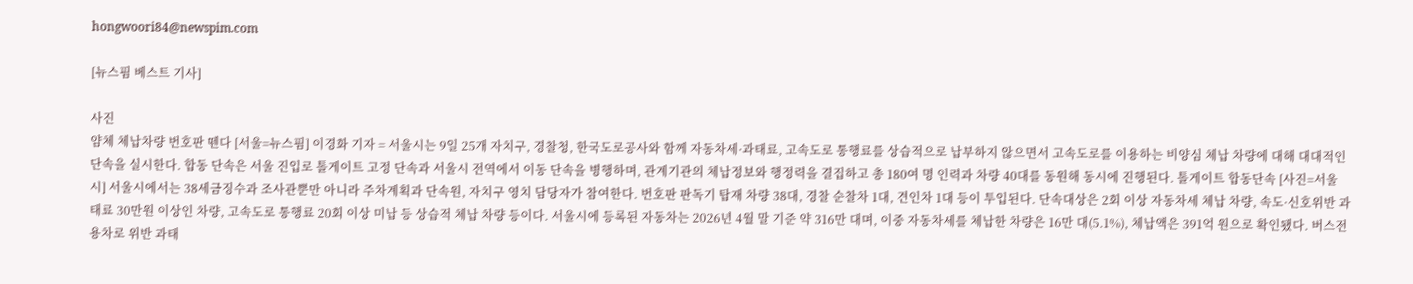hongwoori84@newspim.com

[뉴스핌 베스트 기사]

사진
얌체 체납차량 번호판 뗀다 [서울=뉴스핌] 이경화 기자 = 서울시는 9일 25개 자치구, 경찰청, 한국도로공사와 함께 자동차세·과태료, 고속도로 통행료를 상습적으로 납부하지 않으면서 고속도로를 이용하는 비양심 체납 차량에 대해 대대적인 단속을 실시한다. 합동 단속은 서울 진입로 톨게이트 고정 단속과 서울시 전역에서 이동 단속을 병행하며, 관계기관의 체납정보와 행정력을 결집하고 총 180여 명 인력과 차량 40대를 동원해 동시에 진행된다. 톨게이트 합동단속 [사진=서울시] 서울시에서는 38세금징수과 조사관뿐만 아니라 주차계획과 단속원, 자치구 영치 담당자가 참여한다. 번호판 판독기 탑재 차량 38대, 경찰 순찰차 1대, 견인차 1대 등이 투입된다. 단속대상은 2회 이상 자동차세 체납 차량, 속도·신호위반 과태료 30만원 이상인 차량, 고속도로 통행료 20회 이상 미납 등 상습적 체납 차량 등이다. 서울시에 등록된 자동차는 2026년 4월 말 기준 약 316만 대며, 이중 자동차세를 체납한 차량은 16만 대(5.1%), 체납액은 391억 원으로 확인됐다. 버스전용차로 위반 과태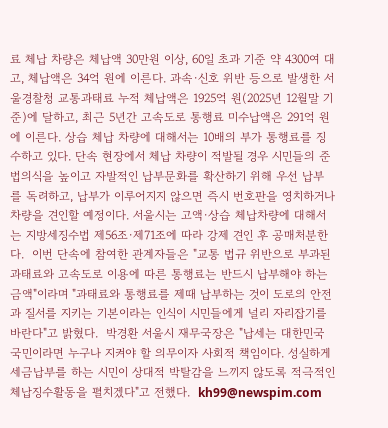료 체납 차량은 체납액 30만원 이상, 60일 초과 기준 약 4300여 대고, 체납액은 34억 원에 이른다. 과속·신호 위반 등으로 발생한 서울경찰청 교통과태료 누적 체납액은 1925억 원(2025년 12월말 기준)에 달하고, 최근 5년간 고속도로 통행료 미수납액은 291억 원에 이른다. 상습 체납 차량에 대해서는 10배의 부가 통행료를 징수하고 있다. 단속 현장에서 체납 차량이 적발될 경우 시민들의 준법의식을 높이고 자발적인 납부문화를 확산하기 위해 우선 납부를 독려하고, 납부가 이루어지지 않으면 즉시 번호판을 영치하거나 차량을 견인할 예정이다. 서울시는 고액·상습 체납차량에 대해서는 지방세징수법 제56조·제71조에 따라 강제 견인 후 공매처분한다.  이번 단속에 참여한 관계자들은 "교통 법규 위반으로 부과된 과태료와 고속도로 이용에 따른 통행료는 반드시 납부해야 하는 금액"이라며 "과태료와 통행료를 제때 납부하는 것이 도로의 안전과 질서를 지키는 기본이라는 인식이 시민들에게 널리 자리잡기를 바란다"고 밝혔다.  박경환 서울시 재무국장은 "납세는 대한민국 국민이라면 누구나 지켜야 할 의무이자 사회적 책임이다. 성실하게 세금납부를 하는 시민이 상대적 박탈감을 느끼지 않도록 적극적인 체납징수활동을 펼치겠다"고 전했다.  kh99@newspim.com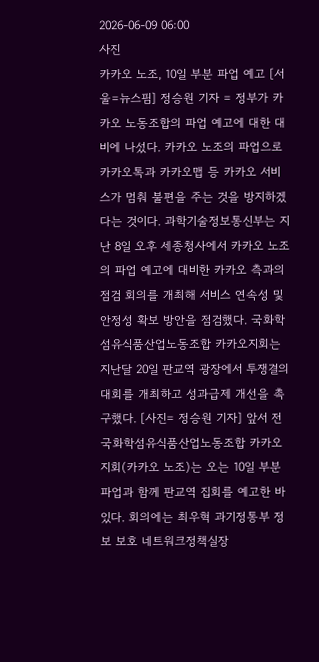2026-06-09 06:00
사진
카카오 노조, 10일 부분 파업 예고 [서울=뉴스핌] 정승원 기자 = 정부가 카카오 노동조합의 파업 예고에 대한 대비에 나섰다. 카카오 노조의 파업으로 카카오톡과 카카오맵 등 카카오 서비스가 멈춰 불편을 주는 것을 방지하겠다는 것이다. 과학기술정보통신부는 지난 8일 오후 세종청사에서 카카오 노조의 파업 예고에 대비한 카카오 측과의 점검 회의를 개최해 서비스 연속성 및 안정성 확보 방안을 점검했다. 국화학섬유식품산업노동조합 카카오지회는 지난달 20일 판교역 광장에서 투쟁결의대회를 개최하고 성과급제 개선을 촉구했다. [사진= 정승원 기자] 앞서 전국화학섬유식품산업노동조합 카카오지회(카카오 노조)는 오는 10일 부분 파업과 함께 판교역 집회를 예고한 바 있다. 회의에는 최우혁 과기정통부 정보 보호 네트워크정책실장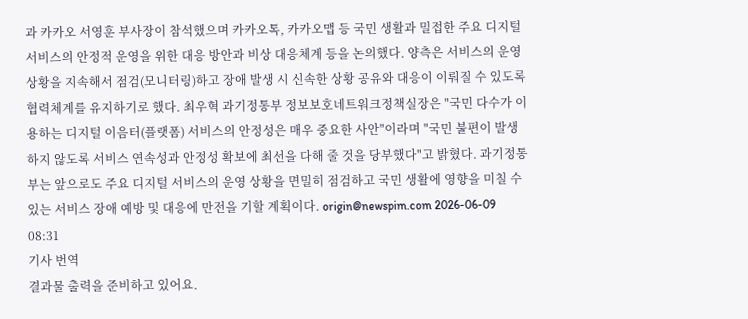과 카카오 서영훈 부사장이 참석했으며 카카오톡, 카카오맵 등 국민 생활과 밀접한 주요 디지털 서비스의 안정적 운영을 위한 대응 방안과 비상 대응체계 등을 논의했다. 양측은 서비스의 운영 상황을 지속해서 점검(모니터링)하고 장애 발생 시 신속한 상황 공유와 대응이 이뤄질 수 있도록 협력체계를 유지하기로 했다. 최우혁 과기정통부 정보보호네트워크정책실장은 "국민 다수가 이용하는 디지털 이음터(플랫폼) 서비스의 안정성은 매우 중요한 사안"이라며 "국민 불편이 발생하지 않도록 서비스 연속성과 안정성 확보에 최선을 다해 줄 것을 당부했다"고 밝혔다. 과기정통부는 앞으로도 주요 디지털 서비스의 운영 상황을 면밀히 점검하고 국민 생활에 영향을 미칠 수 있는 서비스 장애 예방 및 대응에 만전을 기할 계획이다. origin@newspim.com 2026-06-09 08:31
기사 번역
결과물 출력을 준비하고 있어요.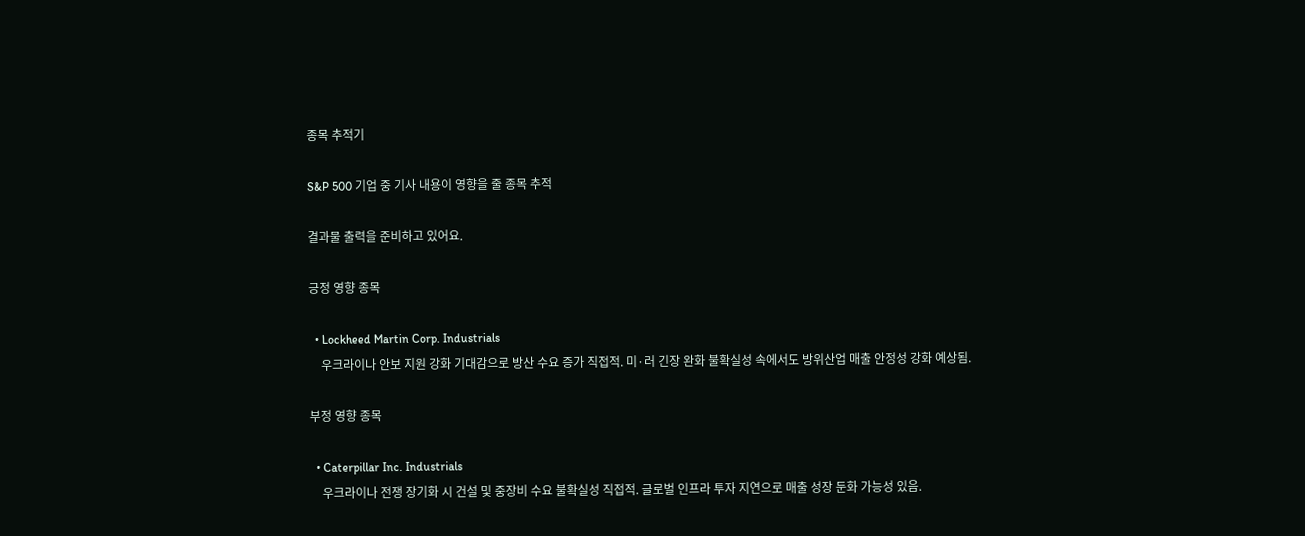종목 추적기

S&P 500 기업 중 기사 내용이 영향을 줄 종목 추적

결과물 출력을 준비하고 있어요.

긍정 영향 종목

  • Lockheed Martin Corp. Industrials
    우크라이나 안보 지원 강화 기대감으로 방산 수요 증가 직접적. 미·러 긴장 완화 불확실성 속에서도 방위산업 매출 안정성 강화 예상됨.

부정 영향 종목

  • Caterpillar Inc. Industrials
    우크라이나 전쟁 장기화 시 건설 및 중장비 수요 불확실성 직접적. 글로벌 인프라 투자 지연으로 매출 성장 둔화 가능성 있음.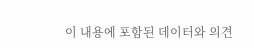이 내용에 포함된 데이터와 의견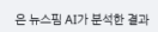은 뉴스핌 AI가 분석한 결과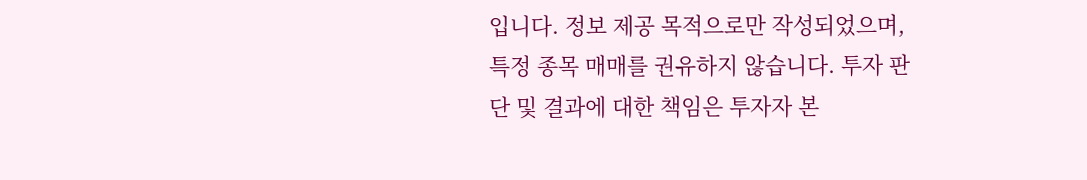입니다. 정보 제공 목적으로만 작성되었으며, 특정 종목 매매를 권유하지 않습니다. 투자 판단 및 결과에 대한 책임은 투자자 본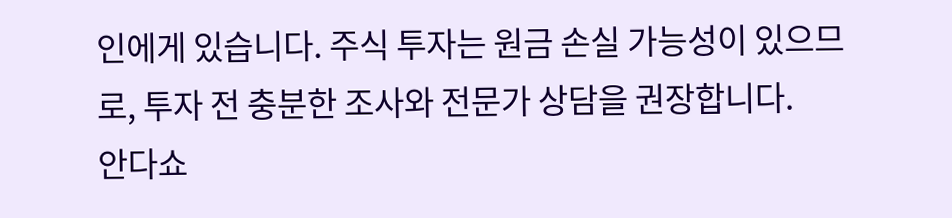인에게 있습니다. 주식 투자는 원금 손실 가능성이 있으므로, 투자 전 충분한 조사와 전문가 상담을 권장합니다.
안다쇼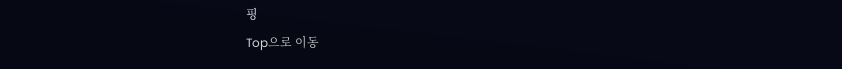핑
Top으로 이동